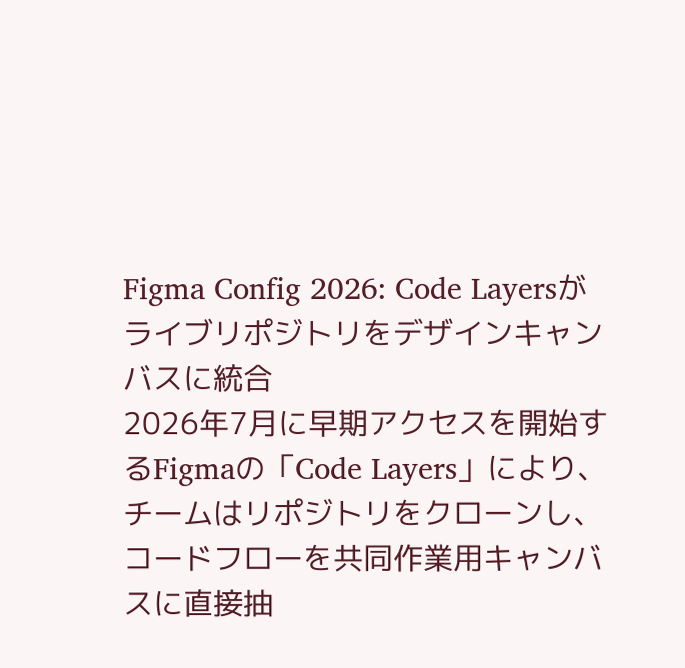Figma Config 2026: Code Layersがライブリポジトリをデザインキャンバスに統合
2026年7月に早期アクセスを開始するFigmaの「Code Layers」により、チームはリポジトリをクローンし、コードフローを共同作業用キャンバスに直接抽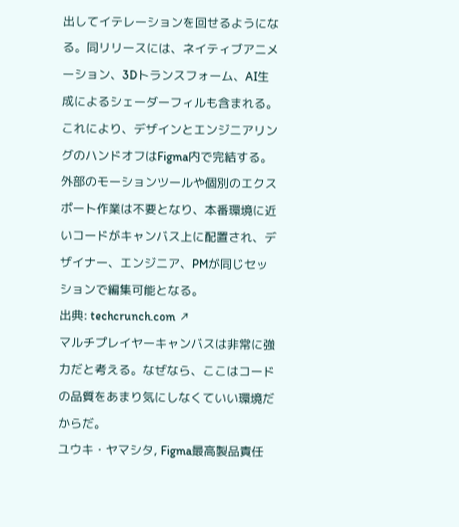出してイテレーションを回せるようになる。同リリースには、ネイティブアニメーション、3Dトランスフォーム、AI生成によるシェーダーフィルも含まれる。これにより、デザインとエンジニアリングのハンドオフはFigma内で完結する。外部のモーションツールや個別のエクスポート作業は不要となり、本番環境に近いコードがキャンバス上に配置され、デザイナー、エンジニア、PMが同じセッションで編集可能となる。
出典: techcrunch.com ↗
マルチプレイヤーキャンバスは非常に強力だと考える。なぜなら、ここはコードの品質をあまり気にしなくていい環境だからだ。
ユウキ・ヤマシタ, Figma最高製品責任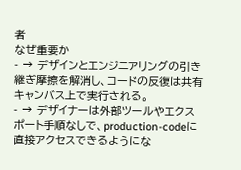者
なぜ重要か
- → デザインとエンジニアリングの引き継ぎ摩擦を解消し、コードの反復は共有キャンバス上で実行される。
- → デザイナーは外部ツールやエクスポート手順なしで、production-codeに直接アクセスできるようにな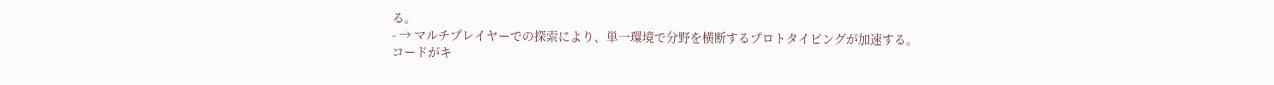る。
- → マルチプレイヤーでの探索により、単一環境で分野を横断するプロトタイピングが加速する。
コードがキ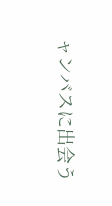ャンバスに出会う